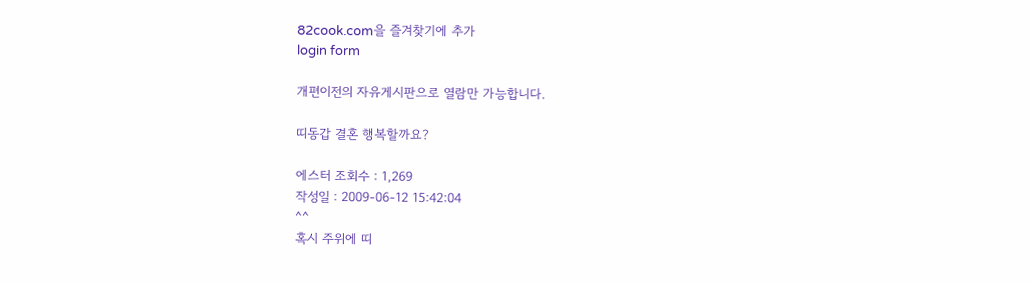82cook.com을 즐겨찾기에 추가
login form

개편이전의 자유게시판으로 열람만 가능합니다.

띠동갑 결혼 행복할까요?

에스터 조회수 : 1,269
작성일 : 2009-06-12 15:42:04
^^
혹시 주위에 띠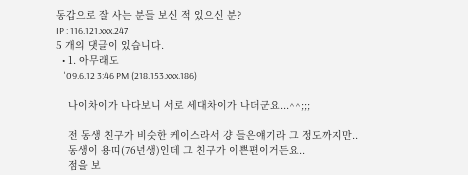동갑으로 잘 사는 분들 보신 적 있으신 분?
IP : 116.121.xxx.247
5 개의 댓글이 있습니다.
  • 1. 아무래도
    '09.6.12 3:46 PM (218.153.xxx.186)

    나이차이가 나다보니 서로 세대차이가 나더군요...^^;;;

    전 동생 친구가 비슷한 케이스라서 걍 들은얘기라 그 정도까지만..
    동생이 용띠(76년생)인데 그 친구가 이쁜편이거든요..
    점을 보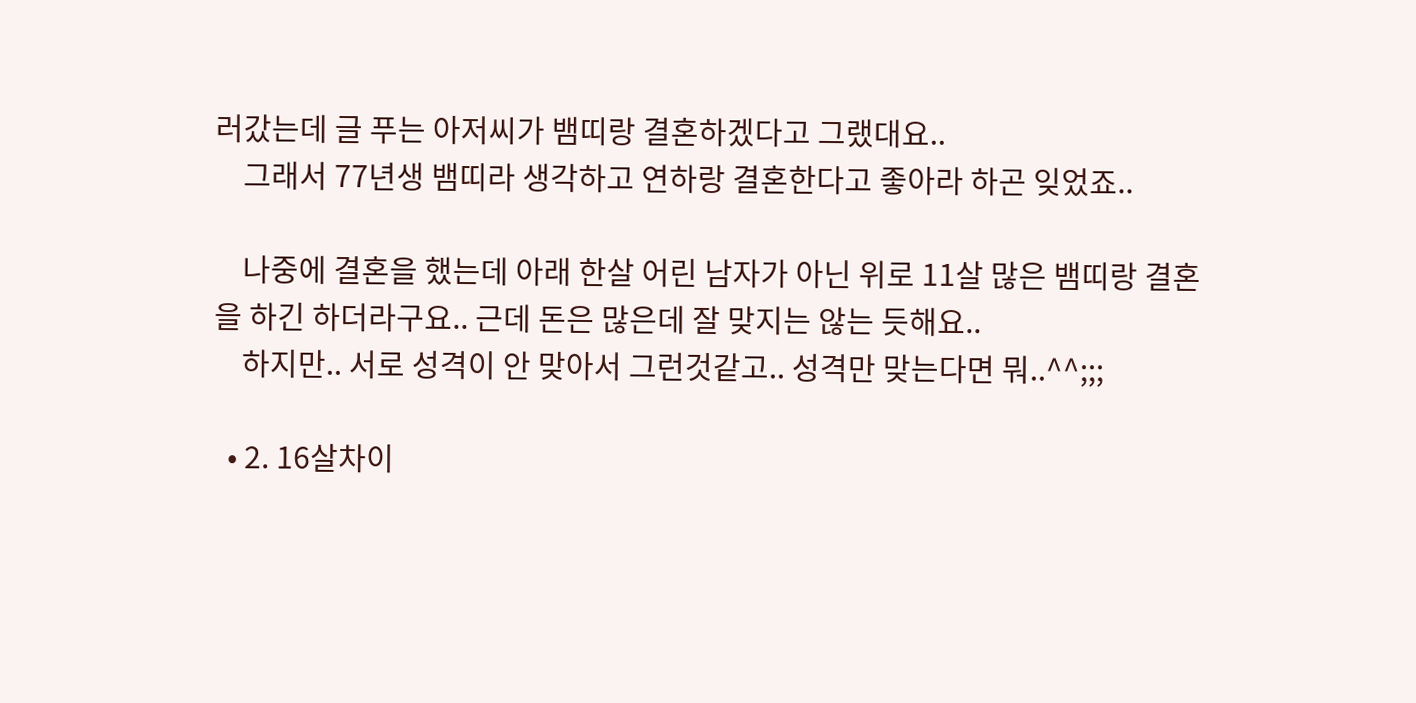러갔는데 글 푸는 아저씨가 뱀띠랑 결혼하겠다고 그랬대요..
    그래서 77년생 뱀띠라 생각하고 연하랑 결혼한다고 좋아라 하곤 잊었죠..

    나중에 결혼을 했는데 아래 한살 어린 남자가 아닌 위로 11살 많은 뱀띠랑 결혼을 하긴 하더라구요.. 근데 돈은 많은데 잘 맞지는 않는 듯해요..
    하지만.. 서로 성격이 안 맞아서 그런것같고.. 성격만 맞는다면 뭐..^^;;;

  • 2. 16살차이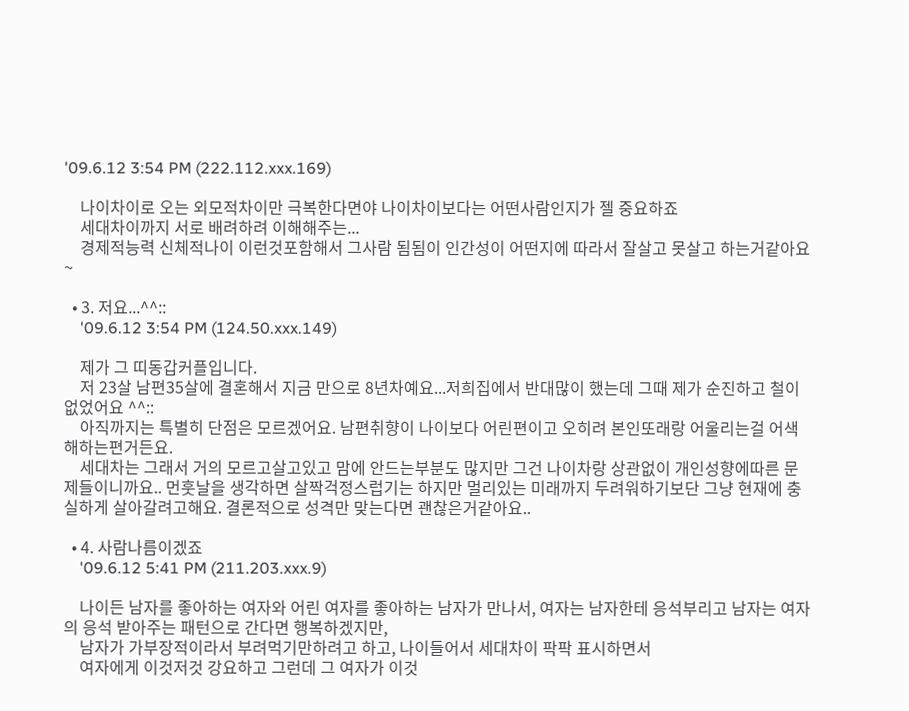'09.6.12 3:54 PM (222.112.xxx.169)

    나이차이로 오는 외모적차이만 극복한다면야 나이차이보다는 어떤사람인지가 젤 중요하죠
    세대차이까지 서로 배려하려 이해해주는...
    경제적능력 신체적나이 이런것포함해서 그사람 됨됨이 인간성이 어떤지에 따라서 잘살고 못살고 하는거같아요~

  • 3. 저요...^^::
    '09.6.12 3:54 PM (124.50.xxx.149)

    제가 그 띠동갑커플입니다.
    저 23살 남편35살에 결혼해서 지금 만으로 8년차예요...저희집에서 반대많이 했는데 그때 제가 순진하고 철이없었어요 ^^::
    아직까지는 특별히 단점은 모르겠어요. 남편취향이 나이보다 어린편이고 오히려 본인또래랑 어울리는걸 어색해하는편거든요.
    세대차는 그래서 거의 모르고살고있고 맘에 안드는부분도 많지만 그건 나이차랑 상관없이 개인성향에따른 문제들이니까요.. 먼훗날을 생각하면 살짝걱정스럽기는 하지만 멀리있는 미래까지 두려워하기보단 그냥 현재에 충실하게 살아갈려고해요. 결론적으로 성격만 맞는다면 괜찮은거같아요..

  • 4. 사람나름이겠죠
    '09.6.12 5:41 PM (211.203.xxx.9)

    나이든 남자를 좋아하는 여자와 어린 여자를 좋아하는 남자가 만나서, 여자는 남자한테 응석부리고 남자는 여자의 응석 받아주는 패턴으로 간다면 행복하겠지만,
    남자가 가부장적이라서 부려먹기만하려고 하고, 나이들어서 세대차이 팍팍 표시하면서
    여자에게 이것저것 강요하고 그런데 그 여자가 이것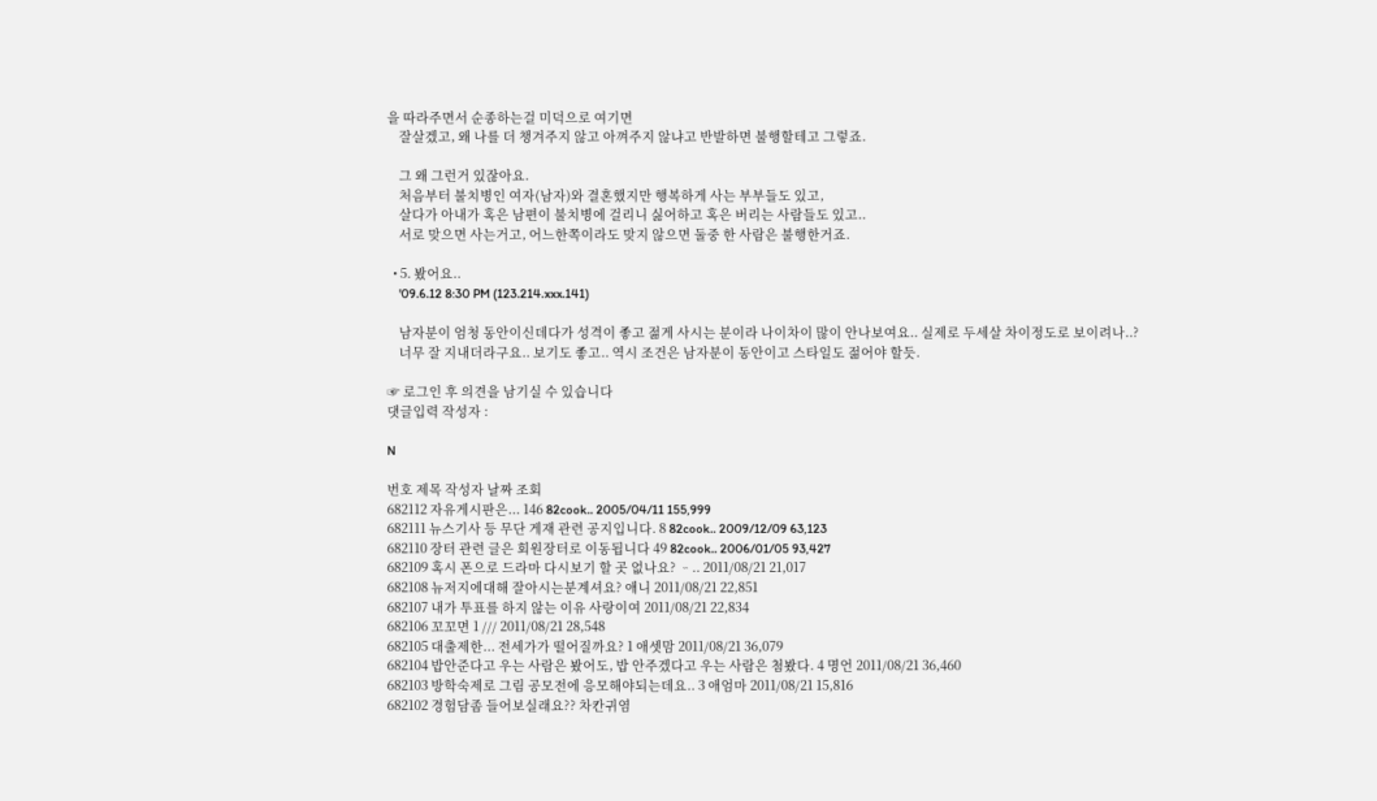을 따라주면서 순종하는걸 미덕으로 여기면
    잘살겠고, 왜 나를 더 챙겨주지 않고 아껴주지 않냐고 반발하면 불행할테고 그렇죠.

    그 왜 그런거 있잖아요.
    처음부터 불치병인 여자(남자)와 결혼했지만 행복하게 사는 부부들도 있고,
    살다가 아내가 혹은 남편이 불치병에 걸리니 싫어하고 혹은 버리는 사람들도 있고..
    서로 맞으면 사는거고, 어느한쪽이라도 맞지 않으면 둘중 한 사람은 불행한거죠.

  • 5. 봤어요..
    '09.6.12 8:30 PM (123.214.xxx.141)

    남자분이 엄청 동안이신데다가 성격이 좋고 젊게 사시는 분이라 나이차이 많이 안나보여요.. 실제로 두세살 차이정도로 보이려나..?
    너무 잘 지내더라구요.. 보기도 좋고.. 역시 조건은 남자분이 동안이고 스타일도 젊어야 할듯.

☞ 로그인 후 의견을 남기실 수 있습니다
댓글입력 작성자 :

N

번호 제목 작성자 날짜 조회
682112 자유게시판은... 146 82cook.. 2005/04/11 155,999
682111 뉴스기사 등 무단 게재 관련 공지입니다. 8 82cook.. 2009/12/09 63,123
682110 장터 관련 글은 회원장터로 이동됩니다 49 82cook.. 2006/01/05 93,427
682109 혹시 폰으로 드라마 다시보기 할 곳 없나요? ᆢ.. 2011/08/21 21,017
682108 뉴저지에대해 잘아시는분계셔요? 애니 2011/08/21 22,851
682107 내가 투표를 하지 않는 이유 사랑이여 2011/08/21 22,834
682106 꼬꼬면 1 /// 2011/08/21 28,548
682105 대출제한... 전세가가 떨어질까요? 1 애셋맘 2011/08/21 36,079
682104 밥안준다고 우는 사람은 봤어도, 밥 안주겠다고 우는 사람은 첨봤다. 4 명언 2011/08/21 36,460
682103 방학숙제로 그림 공모전에 응모해야되는데요.. 3 애엄마 2011/08/21 15,816
682102 경험담좀 들어보실래요?? 차칸귀염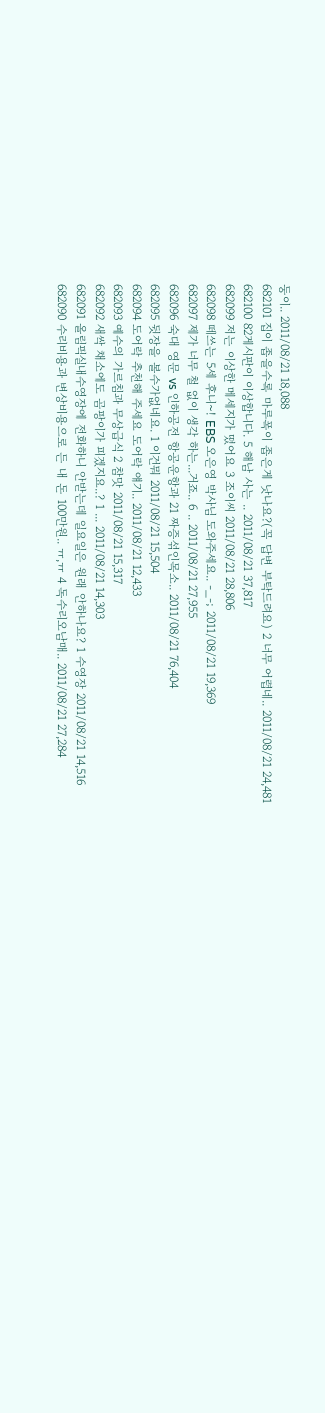둥이.. 2011/08/21 18,088
682101 집이 좁을수록 마루폭이 좁은게 낫나요?(꼭 답변 부탁드려요) 2 너무 어렵네.. 2011/08/21 24,481
682100 82게시판이 이상합니다. 5 해남 사는 .. 2011/08/21 37,817
682099 저는 이상한 메세지가 떴어요 3 조이씨 2011/08/21 28,806
682098 떼쓰는 5세 후니~! EBS 오은영 박사님 도와주세요.. -_-; 2011/08/21 19,369
682097 제가 너무 철 없이 생각 하는...거죠.. 6 .. 2011/08/21 27,955
682096 숙대 영문 vs 인하공전 항공운항과 21 짜증섞인목소.. 2011/08/21 76,404
682095 뒷장을 볼수가없네요. 1 이건뭐 2011/08/21 15,504
682094 도어락 추천해 주세요 도어락 얘기.. 2011/08/21 12,433
682093 예수의 가르침과 무상급식 2 참맛 2011/08/21 15,317
682092 새싹 채소에도 곰팡이가 피겠지요..? 1 ... 2011/08/21 14,303
682091 올림픽실내수영장에 전화하니 안받는데 일요일은 원래 안하나요? 1 수영장 2011/08/21 14,516
682090 수리비용과 변상비용으로 든 내 돈 100만원.. ㅠ,ㅠ 4 독수리오남매.. 2011/08/21 27,284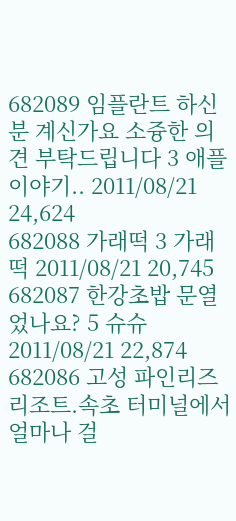682089 임플란트 하신 분 계신가요 소즁한 의견 부탁드립니다 3 애플 이야기.. 2011/08/21 24,624
682088 가래떡 3 가래떡 2011/08/21 20,745
682087 한강초밥 문열었나요? 5 슈슈 2011/08/21 22,874
682086 고성 파인리즈 리조트.속초 터미널에서 얼마나 걸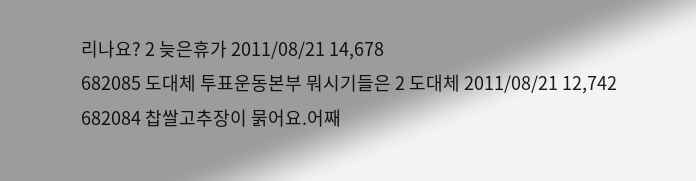리나요? 2 늦은휴가 2011/08/21 14,678
682085 도대체 투표운동본부 뭐시기들은 2 도대체 2011/08/21 12,742
682084 찹쌀고추장이 묽어요.어째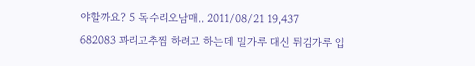야할까요? 5 독수리오남매.. 2011/08/21 19,437
682083 꽈리고추찜 하려고 하는데 밀가루 대신 튀김가루 입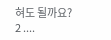혀도 될까요? 2 ....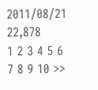2011/08/21 22,878
1 2 3 4 5 6 7 8 9 10 >>